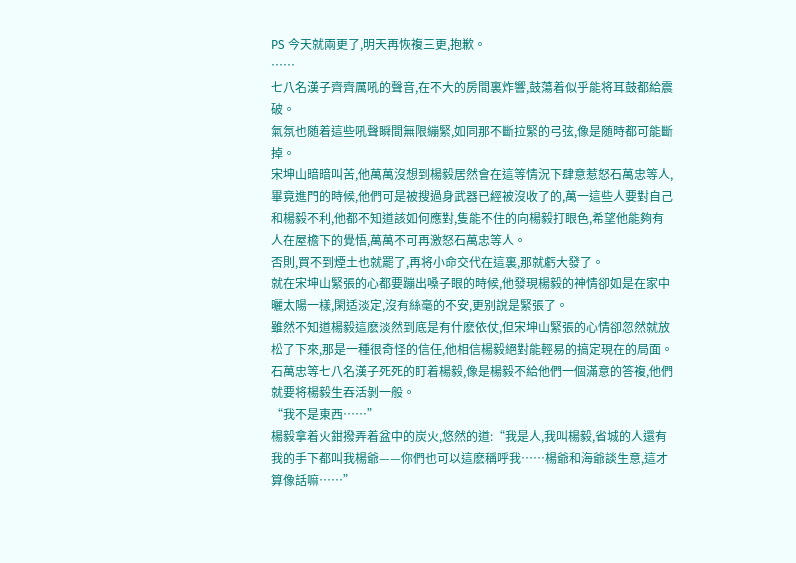PS 今天就兩更了,明天再恢複三更,抱歉。
……
七八名漢子齊齊厲吼的聲音,在不大的房間裏炸響,鼓蕩着似乎能将耳鼓都給震破。
氣氛也随着這些吼聲瞬間無限繃緊,如同那不斷拉緊的弓弦,像是随時都可能斷掉。
宋坤山暗暗叫苦,他萬萬沒想到楊毅居然會在這等情況下肆意惹怒石萬忠等人,畢竟進門的時候,他們可是被搜過身武器已經被沒收了的,萬一這些人要對自己和楊毅不利,他都不知道該如何應對,隻能不住的向楊毅打眼色,希望他能夠有人在屋檐下的覺悟,萬萬不可再激怒石萬忠等人。
否則,買不到煙土也就罷了,再将小命交代在這裏,那就虧大發了。
就在宋坤山緊張的心都要蹦出嗓子眼的時候,他發現楊毅的神情卻如是在家中曬太陽一樣,閑适淡定,沒有絲毫的不安,更别說是緊張了。
雖然不知道楊毅這麽淡然到底是有什麽依仗,但宋坤山緊張的心情卻忽然就放松了下來,那是一種很奇怪的信任,他相信楊毅絕對能輕易的搞定現在的局面。
石萬忠等七八名漢子死死的盯着楊毅,像是楊毅不給他們一個滿意的答複,他們就要将楊毅生吞活剝一般。
“我不是東西……”
楊毅拿着火鉗撥弄着盆中的炭火,悠然的道:“我是人,我叫楊毅,省城的人還有我的手下都叫我楊爺——你們也可以這麽稱呼我……楊爺和海爺談生意,這才算像話嘛……”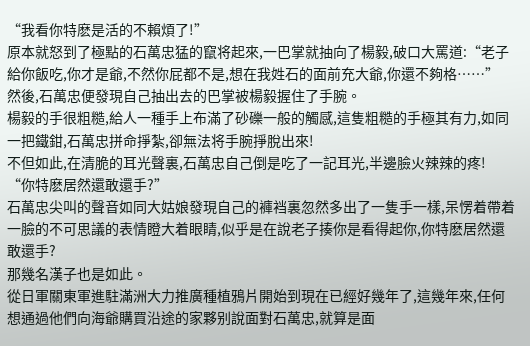“我看你特麽是活的不賴煩了!”
原本就怒到了極點的石萬忠猛的竄将起來,一巴掌就抽向了楊毅,破口大罵道:“老子給你飯吃,你才是爺,不然你屁都不是,想在我姓石的面前充大爺,你還不夠格……”
然後,石萬忠便發現自己抽出去的巴掌被楊毅握住了手腕。
楊毅的手很粗糙,給人一種手上布滿了砂礫一般的觸感,這隻粗糙的手極其有力,如同一把鐵鉗,石萬忠拼命掙紮,卻無法将手腕掙脫出來!
不但如此,在清脆的耳光聲裏,石萬忠自己倒是吃了一記耳光,半邊臉火辣辣的疼!
“你特麽居然還敢還手?”
石萬忠尖叫的聲音如同大姑娘發現自己的褲裆裏忽然多出了一隻手一樣,呆愣着帶着一臉的不可思議的表情瞪大着眼睛,似乎是在說老子揍你是看得起你,你特麽居然還敢還手?
那幾名漢子也是如此。
從日軍關東軍進駐滿洲大力推廣種植鴉片開始到現在已經好幾年了,這幾年來,任何想通過他們向海爺購買沿途的家夥别說面對石萬忠,就算是面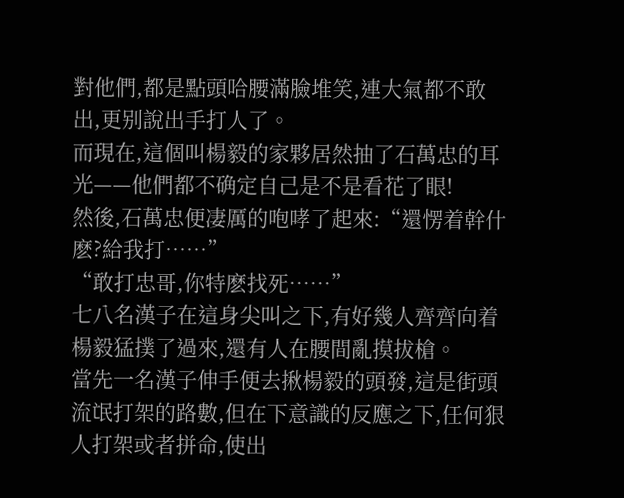對他們,都是點頭哈腰滿臉堆笑,連大氣都不敢出,更别說出手打人了。
而現在,這個叫楊毅的家夥居然抽了石萬忠的耳光——他們都不确定自己是不是看花了眼!
然後,石萬忠便凄厲的咆哮了起來:“還愣着幹什麽?給我打……”
“敢打忠哥,你特麽找死……”
七八名漢子在這身尖叫之下,有好幾人齊齊向着楊毅猛撲了過來,還有人在腰間亂摸拔槍。
當先一名漢子伸手便去揪楊毅的頭發,這是街頭流氓打架的路數,但在下意識的反應之下,任何狠人打架或者拼命,使出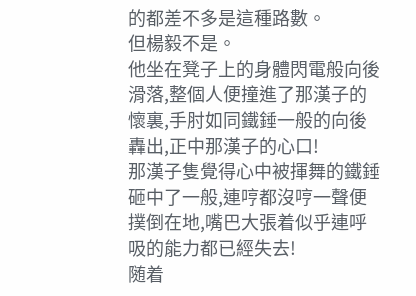的都差不多是這種路數。
但楊毅不是。
他坐在凳子上的身體閃電般向後滑落,整個人便撞進了那漢子的懷裏,手肘如同鐵錘一般的向後轟出,正中那漢子的心口!
那漢子隻覺得心中被揮舞的鐵錘砸中了一般,連哼都沒哼一聲便撲倒在地,嘴巴大張着似乎連呼吸的能力都已經失去!
随着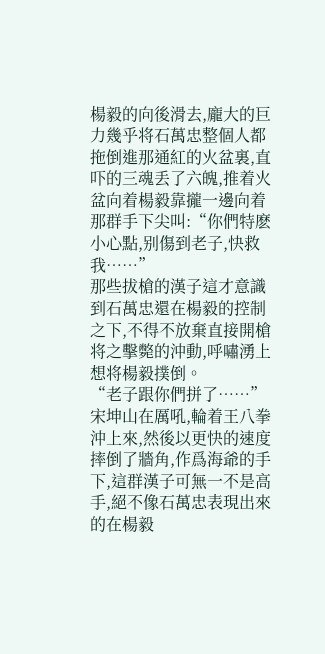楊毅的向後滑去,龐大的巨力幾乎将石萬忠整個人都拖倒進那通紅的火盆裏,直吓的三魂丢了六魄,推着火盆向着楊毅靠攏一邊向着那群手下尖叫:“你們特麽小心點,别傷到老子,快救我……”
那些拔槍的漢子這才意識到石萬忠還在楊毅的控制之下,不得不放棄直接開槍将之擊斃的沖動,呼嘯湧上想将楊毅撲倒。
“老子跟你們拼了……”
宋坤山在厲吼,輪着王八拳沖上來,然後以更快的速度摔倒了牆角,作爲海爺的手下,這群漢子可無一不是高手,絕不像石萬忠表現出來的在楊毅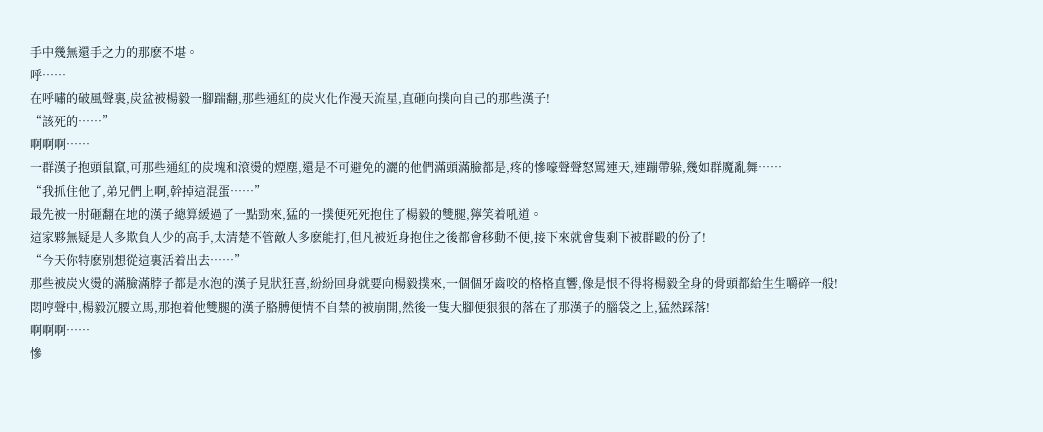手中幾無還手之力的那麽不堪。
呼……
在呼嘯的破風聲裏,炭盆被楊毅一腳踹翻,那些通紅的炭火化作漫天流星,直砸向撲向自己的那些漢子!
“該死的……”
啊啊啊……
一群漢子抱頭鼠竄,可那些通紅的炭塊和滾燙的煙塵,還是不可避免的灑的他們滿頭滿臉都是,疼的慘嚎聲聲怒罵連天,連蹦帶躲,幾如群魔亂舞……
“我抓住他了,弟兄們上啊,幹掉這混蛋……”
最先被一肘砸翻在地的漢子總算緩過了一點勁來,猛的一撲便死死抱住了楊毅的雙腿,獰笑着吼道。
這家夥無疑是人多欺負人少的高手,太清楚不管敵人多麽能打,但凡被近身抱住之後都會移動不便,接下來就會隻剩下被群毆的份了!
“今天你特麽别想從這裏活着出去……”
那些被炭火燙的滿臉滿脖子都是水泡的漢子見狀狂喜,紛紛回身就要向楊毅撲來,一個個牙齒咬的格格直響,像是恨不得将楊毅全身的骨頭都給生生嚼碎一般!
悶哼聲中,楊毅沉腰立馬,那抱着他雙腿的漢子胳膊便情不自禁的被崩開,然後一隻大腳便狠狠的落在了那漢子的腦袋之上,猛然踩落!
啊啊啊……
慘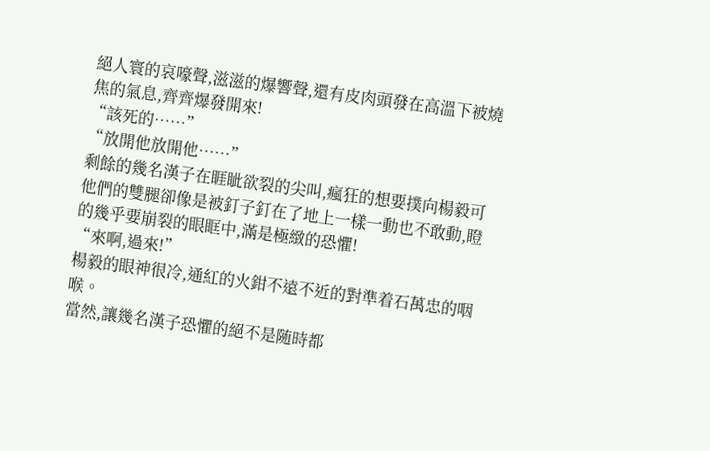絕人寰的哀嚎聲,滋滋的爆響聲,還有皮肉頭發在高溫下被燒焦的氣息,齊齊爆發開來!
“該死的……”
“放開他放開他……”
剩餘的幾名漢子在睚眦欲裂的尖叫,瘋狂的想要撲向楊毅可他們的雙腿卻像是被釘子釘在了地上一樣一動也不敢動,瞪的幾乎要崩裂的眼眶中,滿是極緻的恐懼!
“來啊,過來!”
楊毅的眼神很冷,通紅的火鉗不遠不近的對準着石萬忠的咽喉。
當然,讓幾名漢子恐懼的絕不是随時都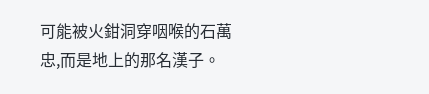可能被火鉗洞穿咽喉的石萬忠,而是地上的那名漢子。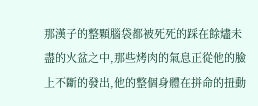那漢子的整顆腦袋都被死死的踩在餘燼未盡的火盆之中,那些烤肉的氣息正從他的臉上不斷的發出,他的整個身體在拼命的扭動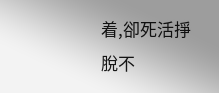着,卻死活掙脫不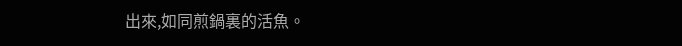出來,如同煎鍋裏的活魚。